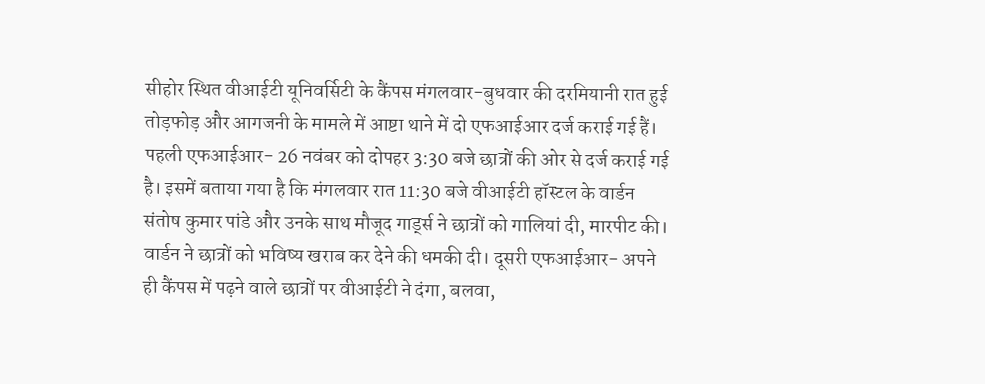सीहोर स्थित वीआईटी यूनिवर्सिटी के कैंपस मंगलवार-बुधवार की दरमियानी रात हुई तोड़फोड़ और आगजनी के मामले में आष्टा थाने में दो एफआईआर दर्ज कराई गई हैं। पहली एफआईआर- 26 नवंबर को दोपहर 3:30 बजे छात्रों की ओर से दर्ज कराई गई है। इसमें बताया गया है कि मंगलवार रात 11:30 बजे वीआईटी हॉस्टल के वार्डन संतोष कुमार पांडे और उनके साथ मौजूद गार्ड्स ने छात्रों को गालियां दी, मारपीट की। वार्डन ने छात्रों को भविष्य खराब कर देने की धमकी दी। दूसरी एफआईआर- अपने ही कैंपस में पढ़ने वाले छात्रों पर वीआईटी ने दंगा, बलवा,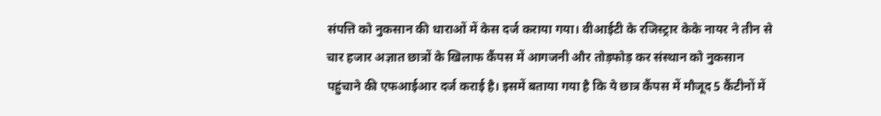संपत्ति को नुकसान की धाराओं में केस दर्ज कराया गया। वीआईटी के रजिस्ट्रार केके नायर ने तीन से चार हजार अज्ञात छात्रों के खिलाफ कैंपस में आगजनी और तोड़फोड़ कर संस्थान को नुकसान पहुंचाने की एफआईआर दर्ज कराई है। इसमें बताया गया है कि ये छात्र कैंपस में मौजूद 5 कैंटीनों में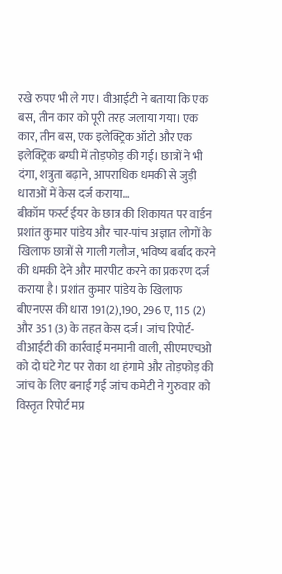रखे रुपए भी ले गए। वीआईटी ने बताया कि एक बस, तीन कार को पूरी तरह जलाया गया। एक कार, तीन बस, एक इलेक्ट्रिक ऑटो और एक इलेक्ट्रिक बग्घी में तोड़फोड़ की गई। छात्रों ने भी दंगा, शत्रुता बढ़ाने, आपराधिक धमकी से जुड़ी धाराओं में केस दर्ज कराया…
बीकॉम फर्स्ट ईयर के छात्र की शिकायत पर वार्डन प्रशांत कुमार पांडेय और चार-पांच अज्ञात लोगों के खिलाफ छात्रों से गाली गलौज, भविष्य बर्बाद करने की धमकी देने और मारपीट करने का प्रकरण दर्ज कराया है। प्रशांत कुमार पांडेय के खिलाफ बीएनएस की धारा 191(2),190, 296 ए, 115 (2) और 351 (3) के तहत केस दर्ज। जांच रिपोर्ट- वीआईटी की कार्रवाई मनमानी वाली, सीएमएचओ को दो घंटे गेट पर रोका था हंगामे और तोड़फोड़ की जांच के लिए बनाई गई जांच कमेटी ने गुरुवार को विस्तृत रिपोर्ट मप्र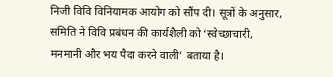निजी विवि विनियामक आयोग को सौंप दी। सूत्रों के अनुसार, समिति ने विवि प्रबंधन की कार्यशैली को ‘स्वेच्छाचारी, मनमानी और भय पैदा करने वाली’ बताया है।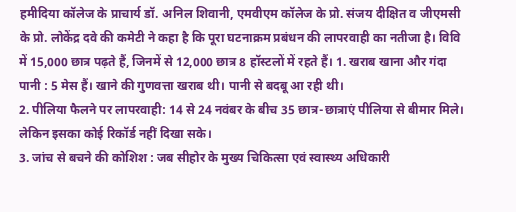हमीदिया कॉलेज के प्राचार्य डॉ. अनिल शिवानी, एमवीएम कॉलेज के प्रो. संजय दीक्षित व जीएमसी के प्रो. लोकेंद्र दवे की कमेटी ने कहा है कि पूरा घटनाक्रम प्रबंधन की लापरवाही का नतीजा है। विवि में 15,000 छात्र पढ़ते हैं, जिनमें से 12,000 छात्र 8 हॉस्टलों में रहते हैं। 1. खराब खाना और गंदा पानी : 5 मेस हैं। खाने की गुणवत्ता खराब थी। पानी से बदबू आ रही थी।
2. पीलिया फैलने पर लापरवाही: 14 से 24 नवंबर के बीच 35 छात्र-छात्राएं पीलिया से बीमार मिले। लेकिन इसका कोई रिकॉर्ड नहीं दिखा सके।
3. जांच से बचने की कोशिश : जब सीहोर के मुख्य चिकित्सा एवं स्वास्थ्य अधिकारी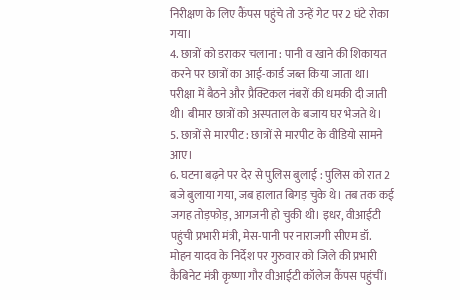निरीक्षण के लिए कैंपस पहुंचे तो उन्हें गेट पर 2 घंटे रोका गया।
4. छात्रों को डराकर चलाना : पानी व खाने की शिकायत करने पर छात्रों का आई-कार्ड जब्त किया जाता था। परीक्षा में बैठने और प्रैक्टिकल नंबरों की धमकी दी जाती थी। बीमार छात्रों को अस्पताल के बजाय घर भेजते थे।
5. छात्रों से मारपीट : छात्रों से मारपीट के वीडियो सामने आए।
6. घटना बढ़ने पर देर से पुलिस बुलाई : पुलिस को रात 2 बजे बुलाया गया, जब हालात बिगड़ चुके थे। तब तक कई जगह तोड़फोड़, आगजनी हो चुकी थी। इधर, वीआईटी पहुंची प्रभारी मंत्री, मेस-पानी पर नाराजगी सीएम डॉ. मोहन यादव के निर्देश पर गुरुवार को जिले की प्रभारी कैबिनेट मंत्री कृष्णा गौर वीआईटी कॉलेज कैंपस पहुंचीं।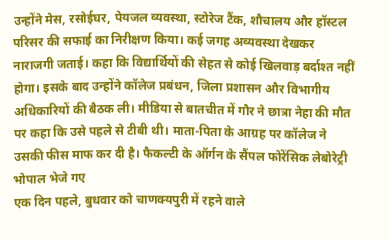उन्होंने मेस, रसोईघर, पेयजल व्यवस्था, स्टोरेज टैंक, शौचालय और हॉस्टल परिसर की सफाई का निरीक्षण किया। कई जगह अव्यवस्था देखकर नाराजगी जताई। कहा कि विद्यार्थियों की सेहत से कोई खिलवाड़ बर्दाश्त नहीं होगा। इसके बाद उन्होंने कॉलेज प्रबंधन, जिला प्रशासन और विभागीय अधिकारियों की बैठक ली। मीडिया से बातचीत में गौर ने छात्रा नेहा की मौत पर कहा कि उसे पहले से टीबी थी। माता-पिता के आग्रह पर कॉलेज ने उसकी फीस माफ कर दी है। फैकल्टी के ऑर्गन के सैंपल फोरेंसिक लेबोरेट्री भोपाल भेजे गए
एक दिन पहले, बुधवार को चाणक्यपुरी में रहने वाले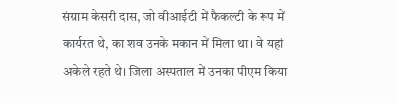संग्राम केसरी दास, जो वीआईटी में फैकल्टी के रूप में कार्यरत थे, का शव उनके मकान में मिला था। वे यहां अकेले रहते थे। जिला अस्पताल में उनका पीएम किया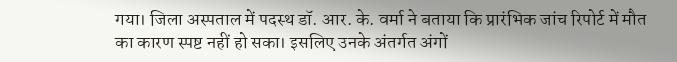गया। जिला अस्पताल में पदस्थ डॉ. आर. के. वर्मा ने बताया कि प्रारंभिक जांच रिपोर्ट में मौत का कारण स्पष्ट नहीं हो सका। इसलिए उनके अंतर्गत अंगों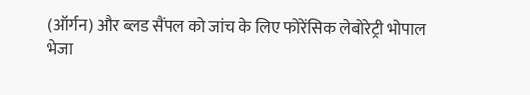(ऑर्गन) और ब्लड सैंपल को जांच के लिए फोरेंसिक लेबोरेट्री भोपाल भेजा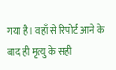गया है। वहाँ से रिपोर्ट आने के बाद ही मृत्यु के सही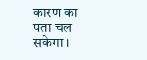कारण का पता चल सकेगा।